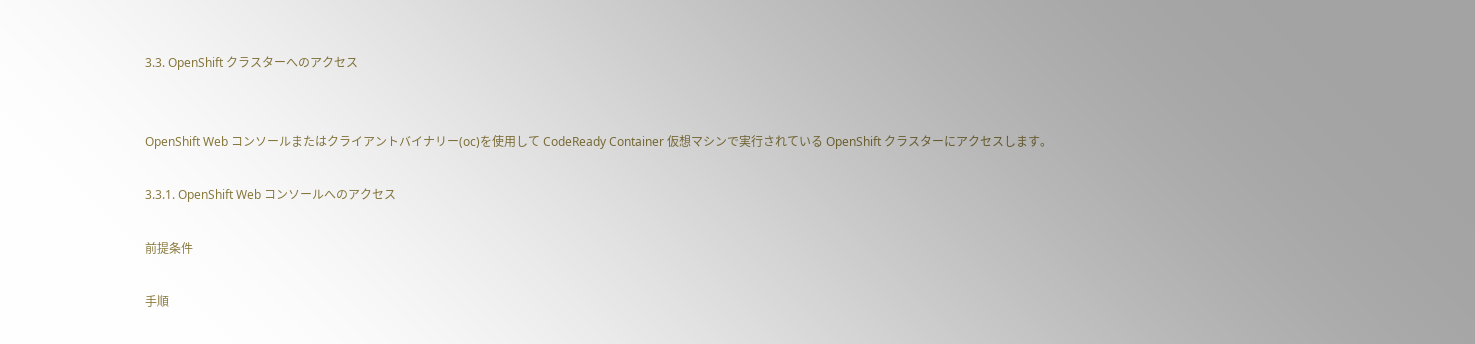3.3. OpenShift クラスターへのアクセス


OpenShift Web コンソールまたはクライアントバイナリー(oc)を使用して CodeReady Container 仮想マシンで実行されている OpenShift クラスターにアクセスします。

3.3.1. OpenShift Web コンソールへのアクセス

前提条件

手順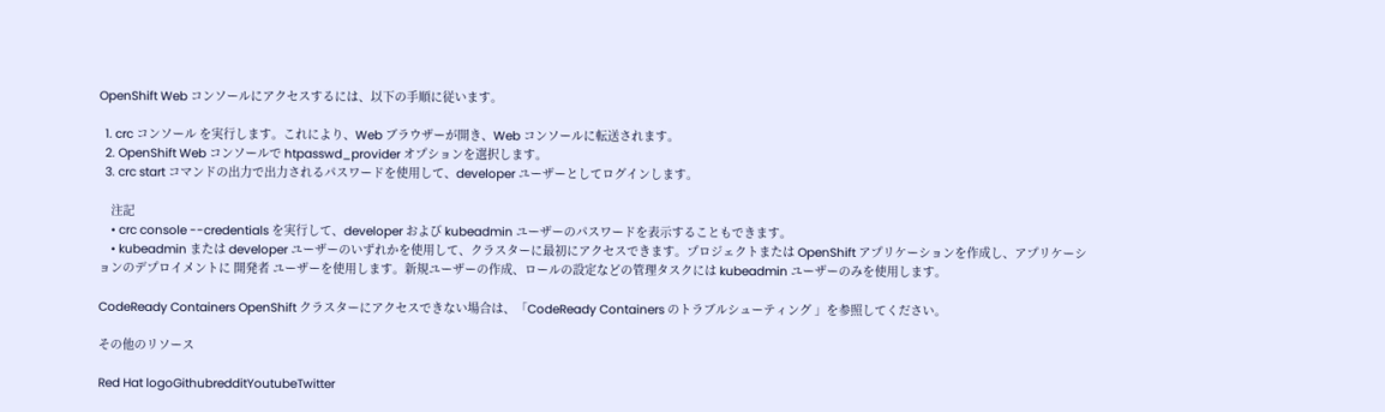OpenShift Web コンソールにアクセスするには、以下の手順に従います。

  1. crc コンソール を実行します。これにより、Web ブラウザーが開き、Web コンソールに転送されます。
  2. OpenShift Web コンソールで htpasswd_provider オプションを選択します。
  3. crc start コマンドの出力で出力されるパスワードを使用して、developer ユーザーとしてログインします。

    注記
    • crc console --credentials を実行して、developer および kubeadmin ユーザーのパスワードを表示することもできます。
    • kubeadmin または developer ユーザーのいずれかを使用して、クラスターに最初にアクセスできます。プロジェクトまたは OpenShift アプリケーションを作成し、アプリケーションのデプロイメントに 開発者 ユーザーを使用します。新規ユーザーの作成、ロールの設定などの管理タスクには kubeadmin ユーザーのみを使用します。

CodeReady Containers OpenShift クラスターにアクセスできない場合は、「CodeReady Containers のトラブルシューティング 」を参照してください。

その他のリソース

Red Hat logoGithubredditYoutubeTwitter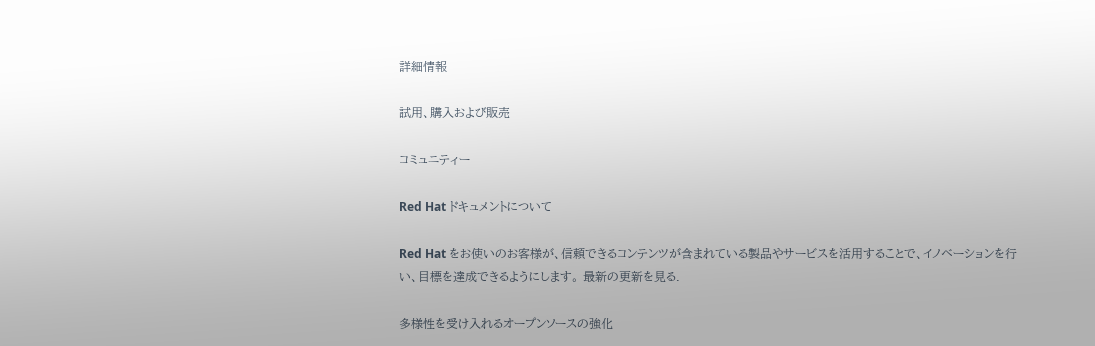詳細情報

試用、購入および販売

コミュニティー

Red Hat ドキュメントについて

Red Hat をお使いのお客様が、信頼できるコンテンツが含まれている製品やサービスを活用することで、イノベーションを行い、目標を達成できるようにします。 最新の更新を見る.

多様性を受け入れるオープンソースの強化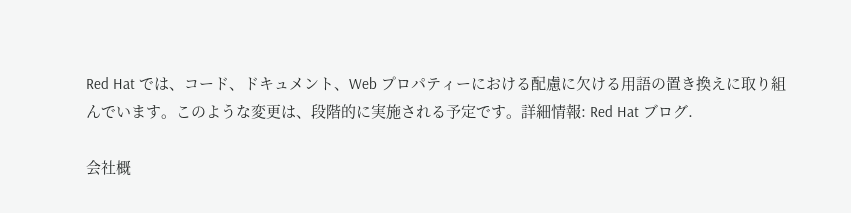Red Hat では、コード、ドキュメント、Web プロパティーにおける配慮に欠ける用語の置き換えに取り組んでいます。このような変更は、段階的に実施される予定です。詳細情報: Red Hat ブログ.

会社概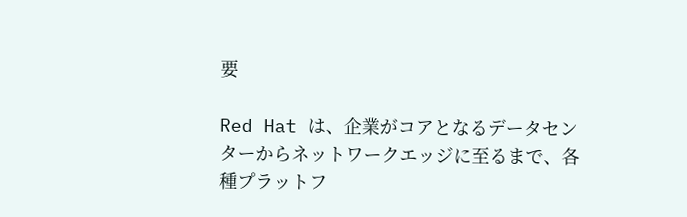要

Red Hat は、企業がコアとなるデータセンターからネットワークエッジに至るまで、各種プラットフ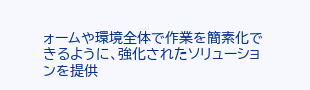ォームや環境全体で作業を簡素化できるように、強化されたソリューションを提供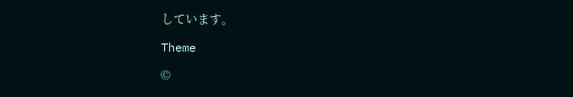しています。

Theme

©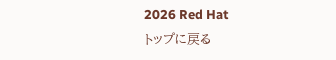2026 Red Hat
トップに戻る